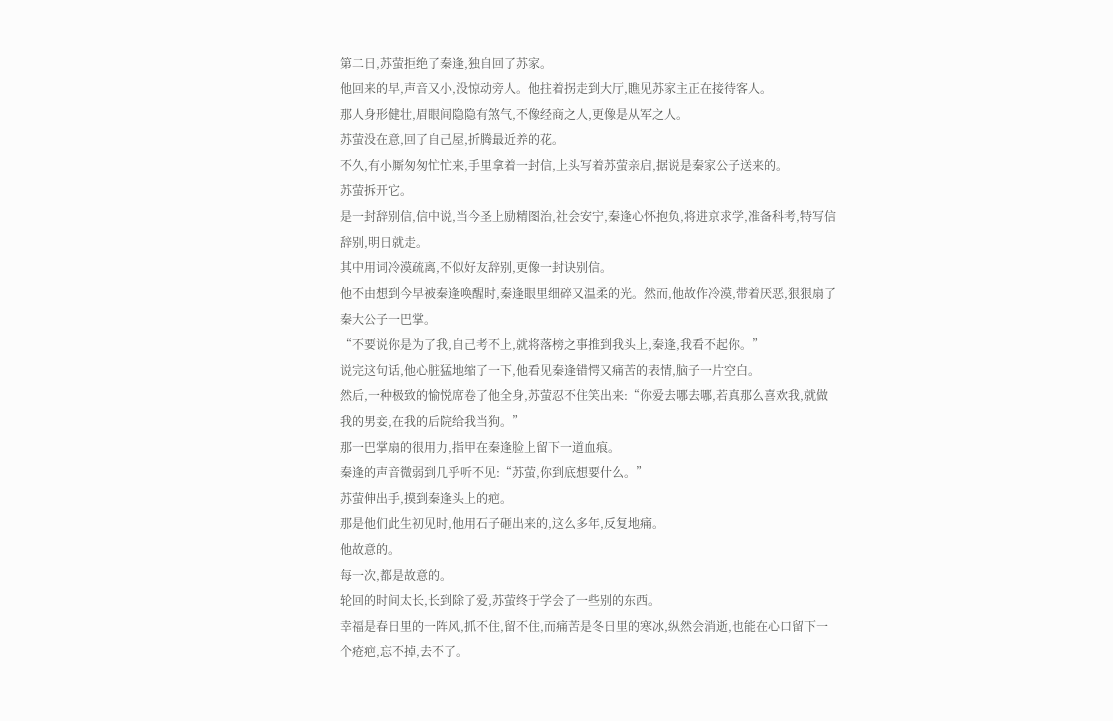第二日,苏萤拒绝了秦逢,独自回了苏家。
他回来的早,声音又小,没惊动旁人。他拄着拐走到大厅,瞧见苏家主正在接待客人。
那人身形健壮,眉眼间隐隐有煞气,不像经商之人,更像是从军之人。
苏萤没在意,回了自己屋,折腾最近养的花。
不久,有小厮匆匆忙忙来,手里拿着一封信,上头写着苏萤亲启,据说是秦家公子送来的。
苏萤拆开它。
是一封辞别信,信中说,当今圣上励精图治,社会安宁,秦逢心怀抱负,将进京求学,准备科考,特写信辞别,明日就走。
其中用词冷漠疏离,不似好友辞别,更像一封诀别信。
他不由想到今早被秦逢唤醒时,秦逢眼里细碎又温柔的光。然而,他故作冷漠,带着厌恶,狠狠扇了秦大公子一巴掌。
“不要说你是为了我,自己考不上,就将落榜之事推到我头上,秦逢,我看不起你。”
说完这句话,他心脏猛地缩了一下,他看见秦逢错愕又痛苦的表情,脑子一片空白。
然后,一种极致的愉悦席卷了他全身,苏萤忍不住笑出来:“你爱去哪去哪,若真那么喜欢我,就做我的男妾,在我的后院给我当狗。”
那一巴掌扇的很用力,指甲在秦逢脸上留下一道血痕。
秦逢的声音微弱到几乎听不见:“苏萤,你到底想要什么。”
苏萤伸出手,摸到秦逢头上的疤。
那是他们此生初见时,他用石子砸出来的,这么多年,反复地痛。
他故意的。
每一次,都是故意的。
轮回的时间太长,长到除了爱,苏萤终于学会了一些别的东西。
幸福是春日里的一阵风,抓不住,留不住,而痛苦是冬日里的寒冰,纵然会消逝,也能在心口留下一个疮疤,忘不掉,去不了。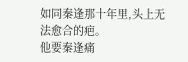如同秦逢那十年里,头上无法愈合的疤。
他要秦逢痛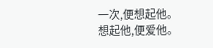一次,便想起他。
想起他,便爱他。